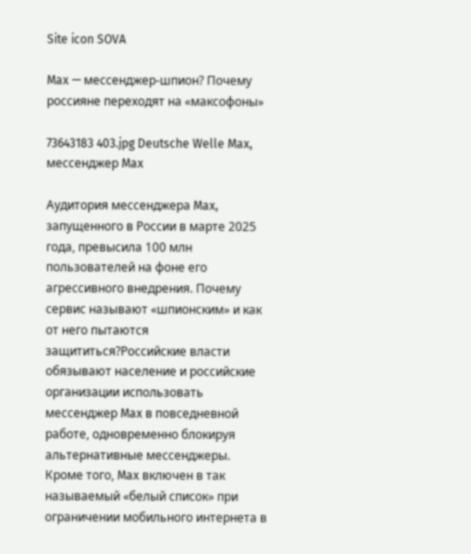Site icon SOVA

Max — мессенджер-шпион? Почему россияне переходят на «максофоны»

73643183 403.jpg Deutsche Welle Max, мессенджер Max

Аудитория мессенджера Max, запущенного в России в марте 2025 года, превысила 100 млн пользователей на фоне его агрессивного внедрения. Почему сервис называют «шпионским» и как от него пытаются защититься?Российские власти обязывают население и российские организации использовать мессенджер Max в повседневной работе, одновременно блокируя альтернативные мессенджеры. Кроме того, Max включен в так называемый «белый список» при ограничении мобильного интернета в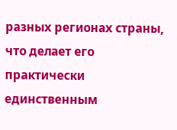разных регионах страны, что делает его практически единственным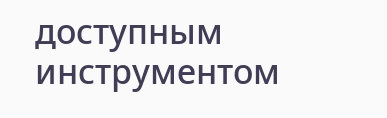доступным инструментом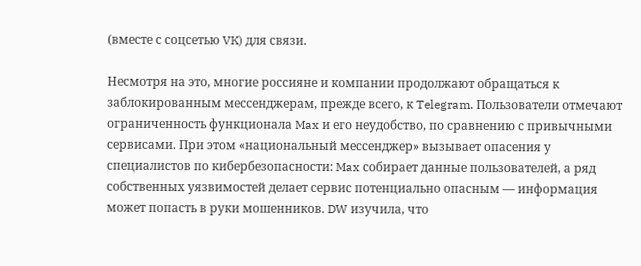(вместе с соцсетью VK) для связи.

Несмотря на это, многие россияне и компании продолжают обращаться к заблокированным мессенджерам, прежде всего, к Telegram. Пользователи отмечают ограниченность функционала Max и его неудобство, по сравнению с привычными сервисами. При этом «национальный мессенджер» вызывает опасения у специалистов по кибербезопасности: Max собирает данные пользователей, а ряд собственных уязвимостей делает сервис потенциально опасным — информация может попасть в руки мошенников. DW изучила, что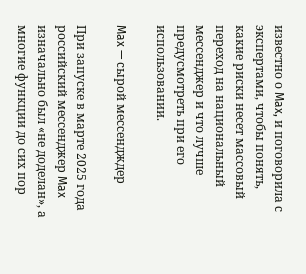известно о Max, и поговорила с экспертами, чтобы понять, какие риски несет массовый переход на национальный мессенджер и что лучше предусмотреть при его использовании.

Max — cырой мессендждер

При запуске в марте 2025 года российский мессенджер Max изначально был «не доделан», а многие функции до сих пор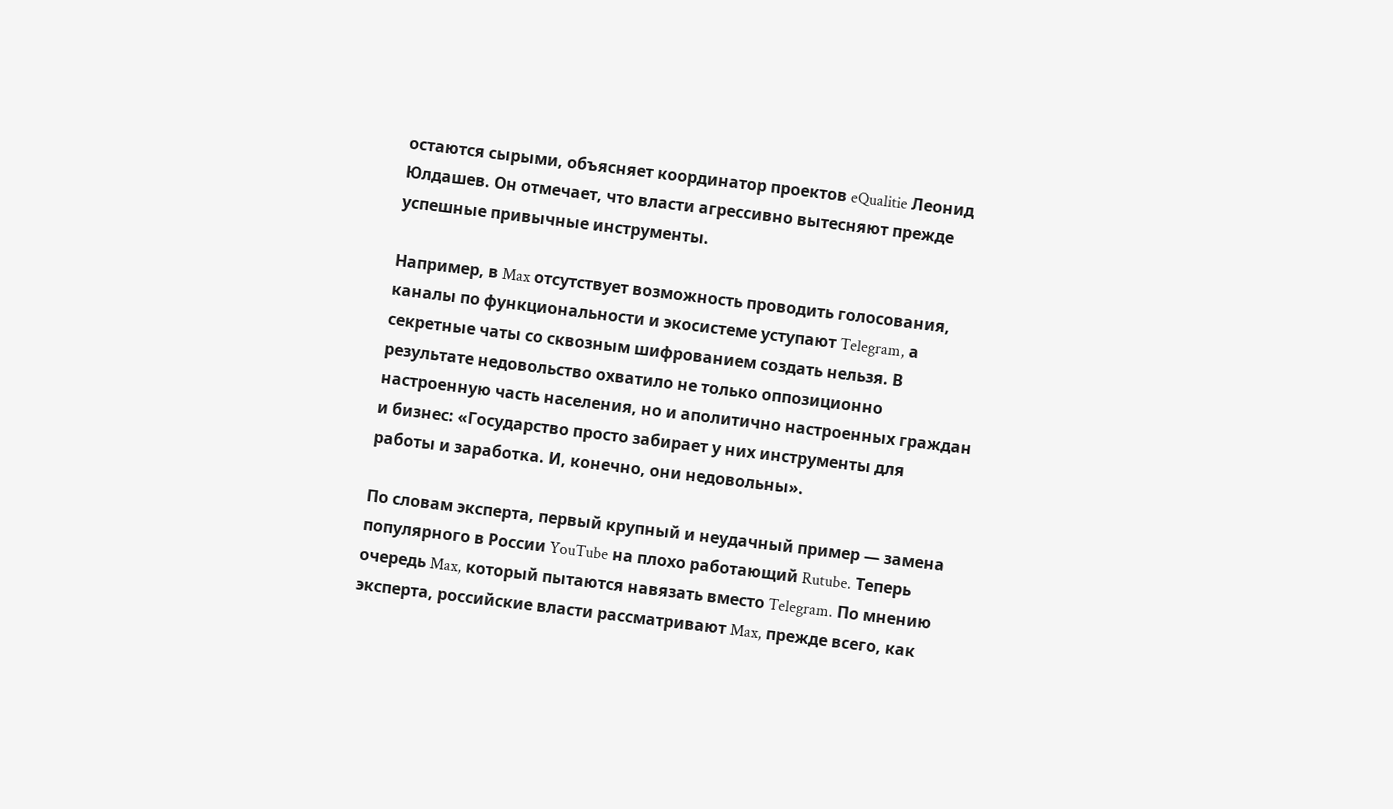остаются сырыми, объясняет координатор проектов eQualitie Леонид Юлдашев. Он отмечает, что власти агрессивно вытесняют прежде успешные привычные инструменты.

Например, в Max отсутствует возможность проводить голосования, каналы по функциональности и экосистеме уступают Telegram, а секретные чаты со сквозным шифрованием создать нельзя. В результате недовольство охватило не только оппозиционно настроенную часть населения, но и аполитично настроенных граждан и бизнес: «Государство просто забирает у них инструменты для работы и заработка. И, конечно, они недовольны».

По словам эксперта, первый крупный и неудачный пример — замена популярного в России YouTube на плохо работающий Rutube. Теперь очередь Max, который пытаются навязать вместо Telegram. По мнению эксперта, российские власти рассматривают Max, прежде всего, как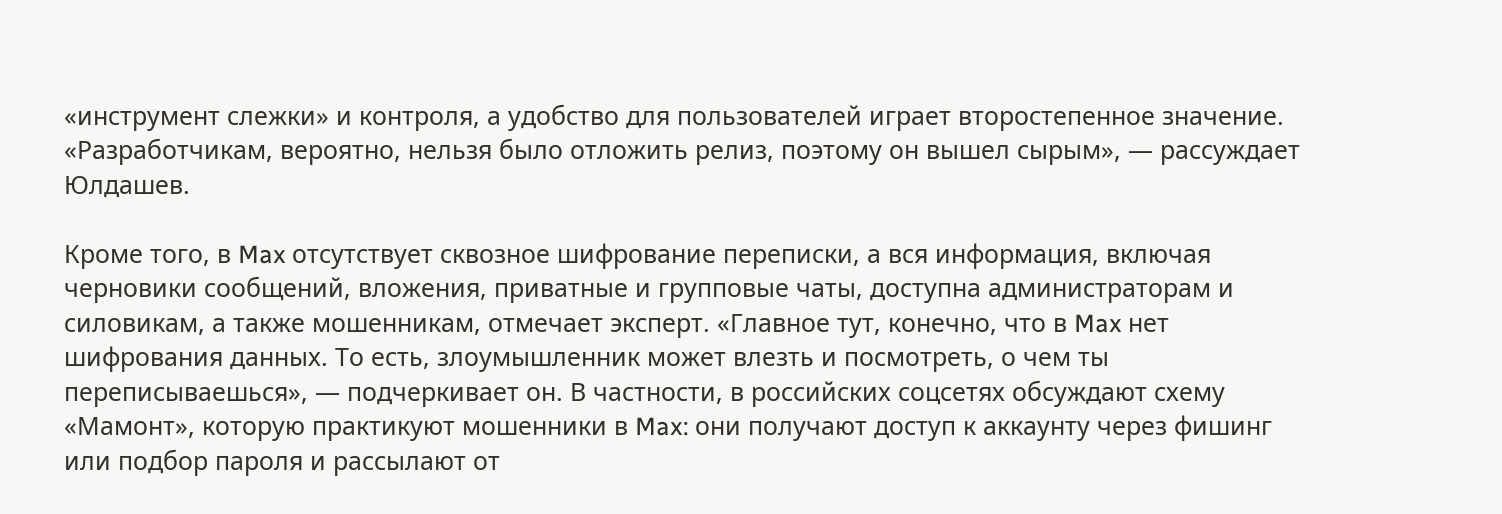«инструмент слежки» и контроля, а удобство для пользователей играет второстепенное значение. «Разработчикам, вероятно, нельзя было отложить релиз, поэтому он вышел сырым», — рассуждает Юлдашев.

Кроме того, в Max отсутствует сквозное шифрование переписки, а вся информация, включая черновики сообщений, вложения, приватные и групповые чаты, доступна администраторам и силовикам, а также мошенникам, отмечает эксперт. «Главное тут, конечно, что в Max нет шифрования данных. То есть, злоумышленник может влезть и посмотреть, о чем ты переписываешься», — подчеркивает он. В частности, в российских соцсетях обсуждают схему «Мамонт», которую практикуют мошенники в Max: они получают доступ к аккаунту через фишинг или подбор пароля и рассылают от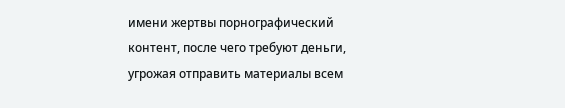имени жертвы порнографический контент, после чего требуют деньги, угрожая отправить материалы всем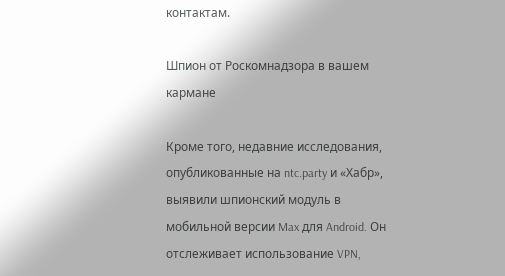контактам.

Шпион от Роскомнадзора в вашем кармане

Кроме того, недавние исследования, опубликованные на ntc.party и «Хабр», выявили шпионский модуль в мобильной версии Max для Android. Он отслеживает использование VPN,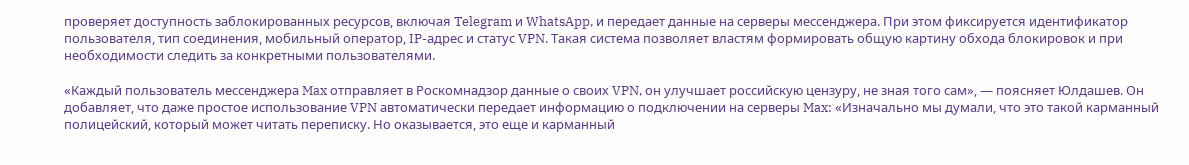проверяет доступность заблокированных ресурсов, включая Telegram и WhatsApp, и передает данные на серверы мессенджера. При этом фиксируется идентификатор пользователя, тип соединения, мобильный оператор, IP-адрес и статус VPN. Такая система позволяет властям формировать общую картину обхода блокировок и при необходимости следить за конкретными пользователями.

«Каждый пользователь мессенджера Max отправляет в Роскомнадзор данные о своих VPN, он улучшает российскую цензуру, не зная того сам», — поясняет Юлдашев. Он добавляет, что даже простое использование VPN автоматически передает информацию о подключении на серверы Max: «Изначально мы думали, что это такой карманный полицейский, который может читать переписку. Но оказывается, это еще и карманный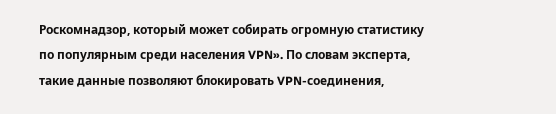Роскомнадзор, который может собирать огромную статистику по популярным среди населения VPN». По словам эксперта, такие данные позволяют блокировать VPN-соединения,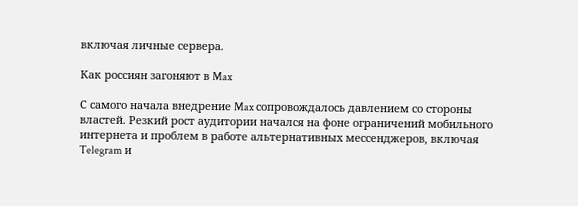включая личные сервера.

Как россиян загоняют в Max

С самого начала внедрение Max сопровождалось давлением со стороны властей. Резкий рост аудитории начался на фоне ограничений мобильного интернета и проблем в работе альтернативных мессенджеров, включая Telegram и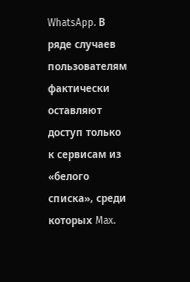WhatsApp. В ряде случаев пользователям фактически оставляют доступ только к сервисам из «белого списка», среди которых Max.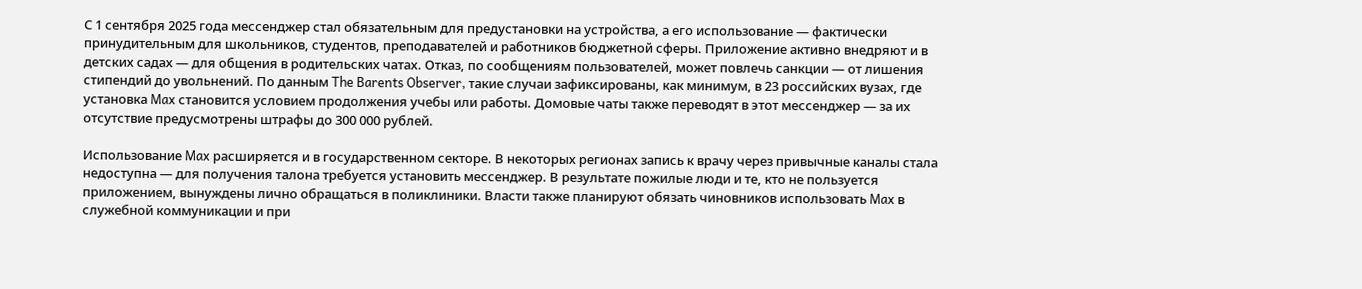С 1 сентября 2025 года мессенджер стал обязательным для предустановки на устройства, а его использование — фактически принудительным для школьников, студентов, преподавателей и работников бюджетной сферы. Приложение активно внедряют и в детских садах — для общения в родительских чатах. Отказ, по сообщениям пользователей, может повлечь санкции — от лишения стипендий до увольнений. По данным The Barents Observer, такие случаи зафиксированы, как минимум, в 23 российских вузах, где установка Max становится условием продолжения учебы или работы. Домовые чаты также переводят в этот мессенджер — за их отсутствие предусмотрены штрафы до 300 000 рублей.

Использование Max расширяется и в государственном секторе. В некоторых регионах запись к врачу через привычные каналы стала недоступна — для получения талона требуется установить мессенджер. В результате пожилые люди и те, кто не пользуется приложением, вынуждены лично обращаться в поликлиники. Власти также планируют обязать чиновников использовать Max в служебной коммуникации и при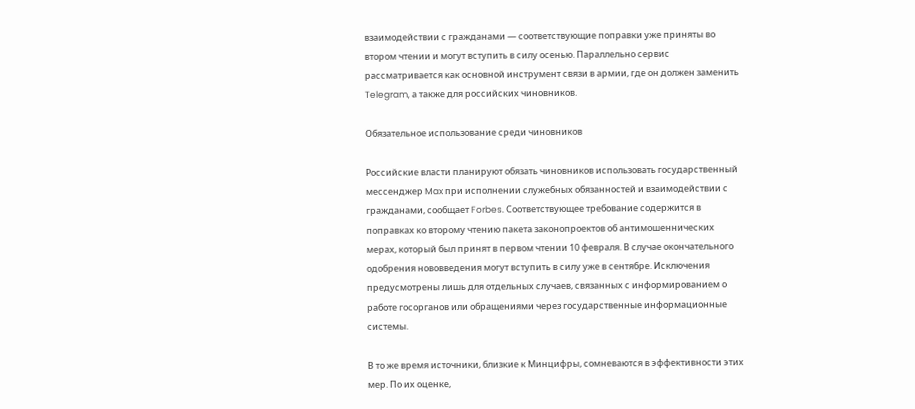взаимодействии с гражданами — соответствующие поправки уже приняты во втором чтении и могут вступить в силу осенью. Параллельно сервис рассматривается как основной инструмент связи в армии, где он должен заменить Telegram, а также для российских чиновников.

Обязательное использование среди чиновников

Российские власти планируют обязать чиновников использовать государственный мессенджер Max при исполнении служебных обязанностей и взаимодействии с гражданами, сообщает Forbes. Соответствующее требование содержится в поправках ко второму чтению пакета законопроектов об антимошеннических мерах, который был принят в первом чтении 10 февраля. В случае окончательного одобрения нововведения могут вступить в силу уже в сентябре. Исключения предусмотрены лишь для отдельных случаев, связанных с информированием о работе госорганов или обращениями через государственные информационные системы.

В то же время источники, близкие к Минцифры, сомневаются в эффективности этих мер. По их оценке,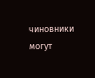чиновники могут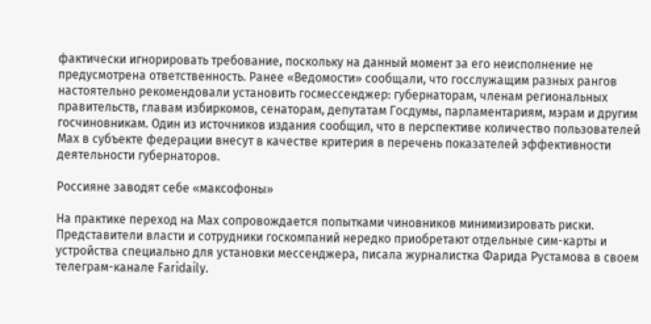фактически игнорировать требование, поскольку на данный момент за его неисполнение не предусмотрена ответственность. Ранее «Ведомости» сообщали, что госслужащим разных рангов настоятельно рекомендовали установить госмессенджер: губернаторам, членам региональных правительств, главам избиркомов, сенаторам, депутатам Госдумы, парламентариям, мэрам и другим госчиновникам. Один из источников издания сообщил, что в перспективе количество пользователей Max в субъекте федерации внесут в качестве критерия в перечень показателей эффективности деятельности губернаторов.

Россияне заводят себе «максофоны»

На практике переход на Max сопровождается попытками чиновников минимизировать риски. Представители власти и сотрудники госкомпаний нередко приобретают отдельные сим-карты и устройства специально для установки мессенджера, писала журналистка Фарида Рустамова в своем телеграм-канале Faridaily.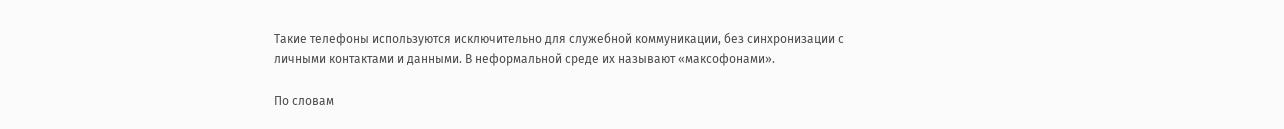Такие телефоны используются исключительно для служебной коммуникации, без синхронизации с личными контактами и данными. В неформальной среде их называют «максофонами».

По словам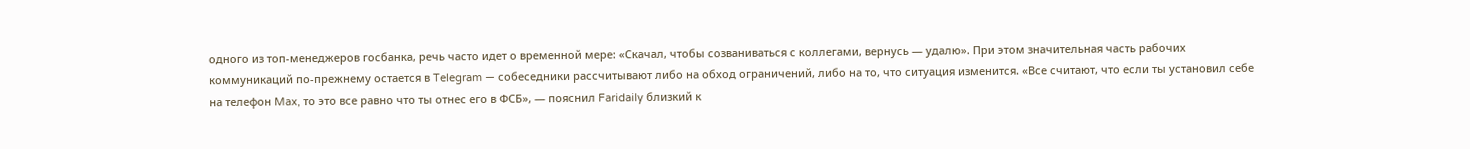одного из топ-менеджеров госбанка, речь часто идет о временной мере: «Скачал, чтобы созваниваться с коллегами, вернусь — удалю». При этом значительная часть рабочих коммуникаций по-прежнему остается в Telegram — собеседники рассчитывают либо на обход ограничений, либо на то, что ситуация изменится. «Все считают, что если ты установил себе на телефон Max, то это все равно что ты отнес его в ФСБ», — пояснил Faridaily близкий к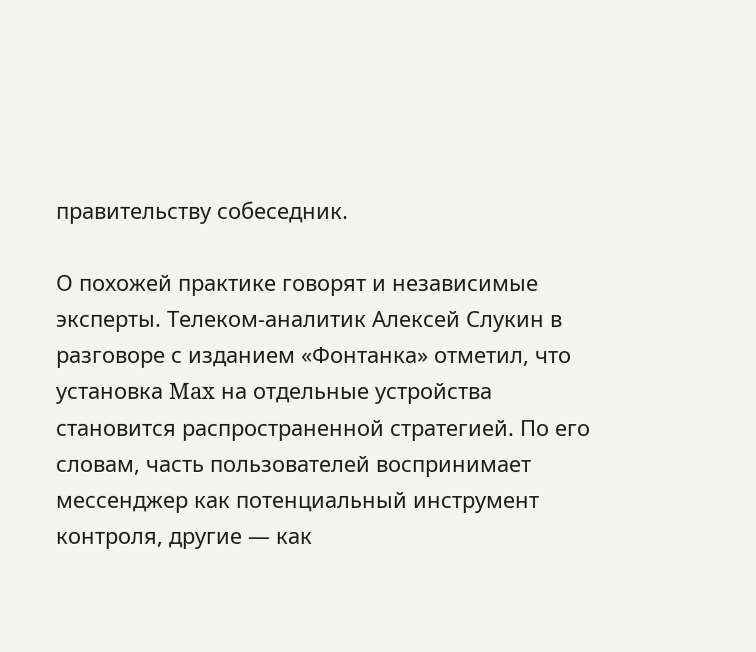правительству собеседник.

О похожей практике говорят и независимые эксперты. Телеком-аналитик Алексей Слукин в разговоре с изданием «Фонтанка» отметил, что установка Max на отдельные устройства становится распространенной стратегией. По его словам, часть пользователей воспринимает мессенджер как потенциальный инструмент контроля, другие — как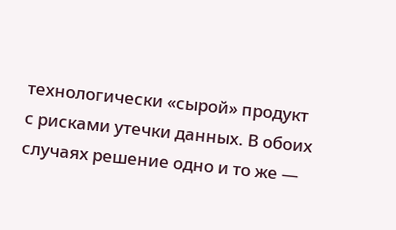технологически «сырой» продукт с рисками утечки данных. В обоих случаях решение одно и то же —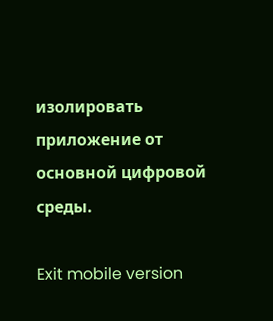изолировать приложение от основной цифровой среды.

Exit mobile version